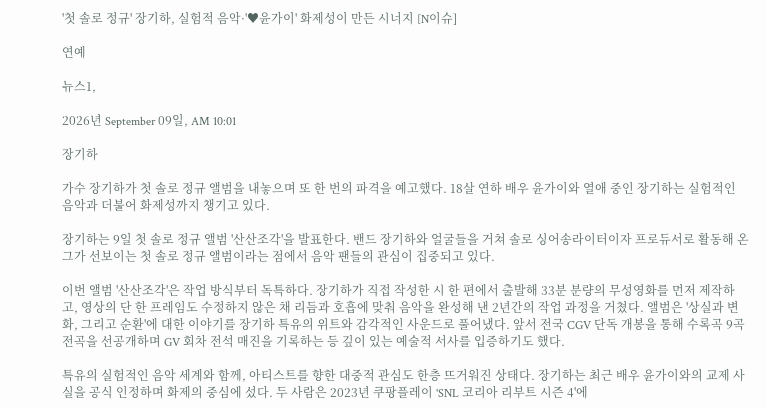'첫 솔로 정규' 장기하, 실험적 음악·'♥윤가이' 화제성이 만든 시너지 [N이슈]

연예

뉴스1,

2026년 September 09일, AM 10:01

장기하

가수 장기하가 첫 솔로 정규 앨범을 내놓으며 또 한 번의 파격을 예고했다. 18살 연하 배우 윤가이와 열애 중인 장기하는 실험적인 음악과 더불어 화제성까지 챙기고 있다.

장기하는 9일 첫 솔로 정규 앨범 '산산조각'을 발표한다. 밴드 장기하와 얼굴들을 거쳐 솔로 싱어송라이터이자 프로듀서로 활동해 온 그가 선보이는 첫 솔로 정규 앨범이라는 점에서 음악 팬들의 관심이 집중되고 있다.

이번 앨범 '산산조각'은 작업 방식부터 독특하다. 장기하가 직접 작성한 시 한 편에서 출발해 33분 분량의 무성영화를 먼저 제작하고, 영상의 단 한 프레임도 수정하지 않은 채 리듬과 호흡에 맞춰 음악을 완성해 낸 2년간의 작업 과정을 거쳤다. 앨범은 '상실과 변화, 그리고 순환'에 대한 이야기를 장기하 특유의 위트와 감각적인 사운드로 풀어냈다. 앞서 전국 CGV 단독 개봉을 통해 수록곡 9곡 전곡을 선공개하며 GV 회차 전석 매진을 기록하는 등 깊이 있는 예술적 서사를 입증하기도 했다.

특유의 실험적인 음악 세계와 함께, 아티스트를 향한 대중적 관심도 한층 뜨거워진 상태다. 장기하는 최근 배우 윤가이와의 교제 사실을 공식 인정하며 화제의 중심에 섰다. 두 사람은 2023년 쿠팡플레이 'SNL 코리아 리부트 시즌 4'에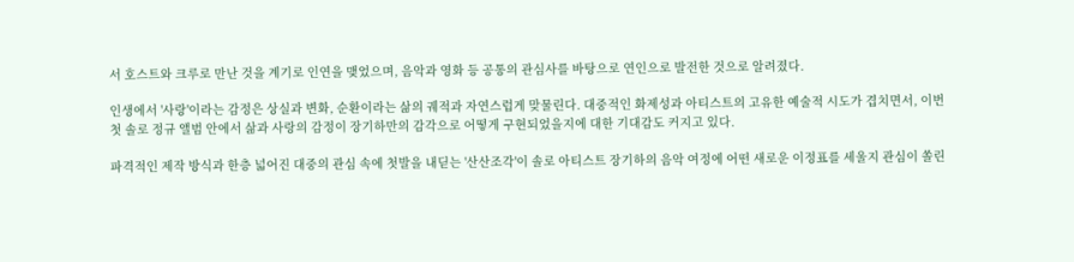서 호스트와 크루로 만난 것을 계기로 인연을 맺었으며, 음악과 영화 등 공통의 관심사를 바탕으로 연인으로 발전한 것으로 알려졌다.

인생에서 '사랑'이라는 감정은 상실과 변화, 순환이라는 삶의 궤적과 자연스럽게 맞물린다. 대중적인 화제성과 아티스트의 고유한 예술적 시도가 겹치면서, 이번 첫 솔로 정규 앨범 안에서 삶과 사랑의 감정이 장기하만의 감각으로 어떻게 구현되었을지에 대한 기대감도 커지고 있다.

파격적인 제작 방식과 한층 넓어진 대중의 관심 속에 첫발을 내딛는 '산산조각'이 솔로 아티스트 장기하의 음악 여정에 어떤 새로운 이정표를 세울지 관심이 쏠린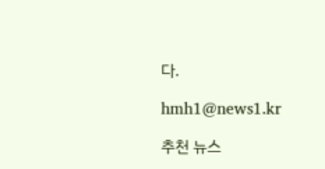다.

hmh1@news1.kr

추천 뉴스